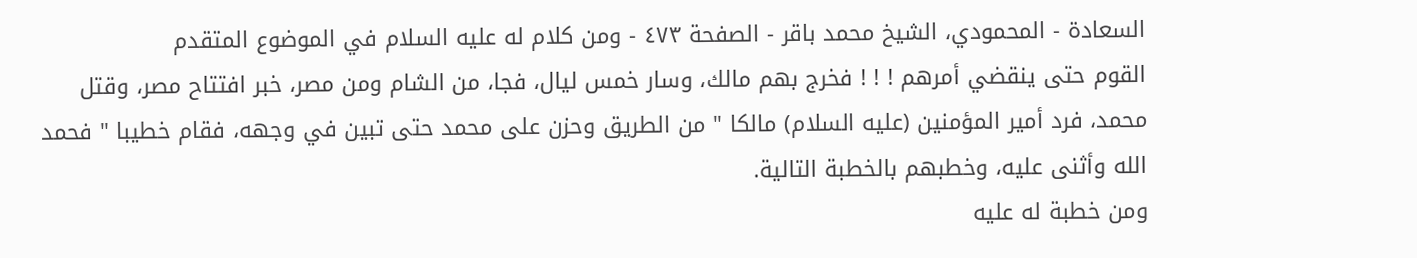السعادة - المحمودي، الشيخ محمد باقر - الصفحة ٤٧٣ - ومن كلام له عليه السلام في الموضوع المتقدم
القوم حتى ينقضي أمرهم ! ! ! فخرج بهم مالك، وسار خمس ليال، فجا، من الشام ومن مصر، خبر افتتاح مصر، وقتل محمد، فرد أمير المؤمنين (عليه السلام) مالكا " من الطريق وحزن على محمد حتى تبين في وجهه، فقام خطيبا " فحمد الله وأثنى عليه، وخطبهم بالخطبة التالية.
ومن خطبة له عليه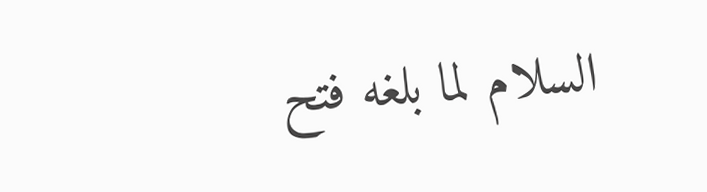السلام لما بلغه فتح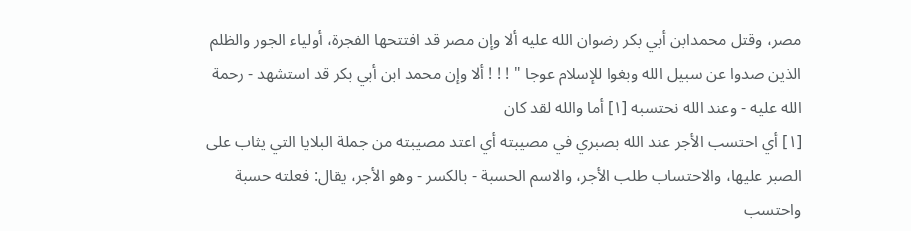مصر، وقتل محمدابن أبي بكر رضوان الله عليه ألا وإن مصر قد افتتحها الفجرة، أولياء الجور والظلم الذين صدوا عن سبيل الله وبغوا للإسلام عوجا " ! ! ! ألا وإن محمد ابن أبي بكر قد استشهد - رحمة الله عليه - وعند الله نحتسبه [١] أما والله لقد كان
[١] أي احتسب الأجر عند الله بصبري في مصيبته أي اعتد مصيبته من جملة البلايا التي يثاب على الصبر عليها، والاحتساب طلب الأجر، والاسم الحسبة - بالكسر - وهو الأجر، يقال: فعلته حسبة واحتسب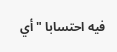فيه احتسابا " أي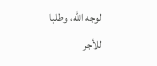لوجه الله، وطلبا للأجر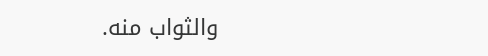والثواب منه.